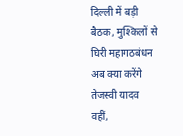दिल्ली में बड़ी बैठक, मुश्किलों से घिरी महागठबंधन अब क्या करेंगे तेजस्वी यादव
वहीं,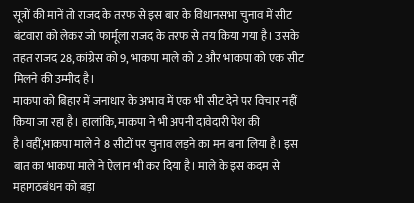सूत्रों की मानें तो राजद के तरफ से इस बार के विधानसभा चुनाव में सीट बंटवारा को लेकर जो फार्मूला राजद के तरफ से तय किया गया है। उसके तहत राजद 28, कांग्रेस को 9, भाकपा माले को 2 और भाकपा को एक सीट मिलने की उम्मीद है।
माकपा को बिहार में जनाधार के अभाव में एक भी सीट देने पर विचार नहीं किया जा रहा है। हालांकि, माकपा ने भी अपनी दावेदारी पेश की है।वहीं,भाकपा माले ने 8 सीटों पर चुनाव लड़ने का मन बना लिया है। इस बात का भाकपा माले ने ऐलान भी कर दिया है। माले के इस कदम से महागठबंधन को बड़ा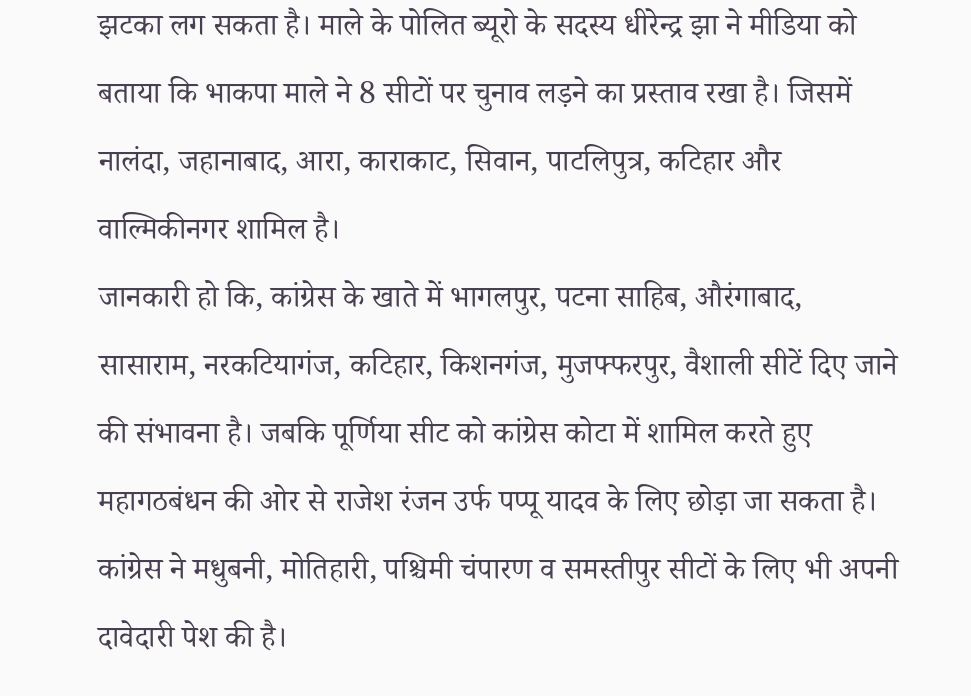झटका लग सकता है। माले के पोलित ब्यूरो के सदस्य धीरेन्द्र झा ने मीडिया को बताया कि भाकपा माले ने 8 सीटों पर चुनाव लड़ने का प्रस्ताव रखा है। जिसमें नालंदा, जहानाबाद, आरा, काराकाट, सिवान, पाटलिपुत्र, कटिहार और वाल्मिकीनगर शामिल है।
जानकारी हो कि, कांग्रेस के खाते में भागलपुर, पटना साहिब, औरंगाबाद, सासाराम, नरकटियागंज, कटिहार, किशनगंज, मुजफ्फरपुर, वैशाली सीटें दिए जाने की संभावना है। जबकि पूर्णिया सीट को कांग्रेस कोटा में शामिल करते हुए महागठबंधन की ओर से राजेश रंजन उर्फ पप्पू यादव के लिए छोड़ा जा सकता है। कांग्रेस ने मधुबनी, मोतिहारी, पश्चिमी चंपारण व समस्तीपुर सीटों के लिए भी अपनी दावेदारी पेश की है।